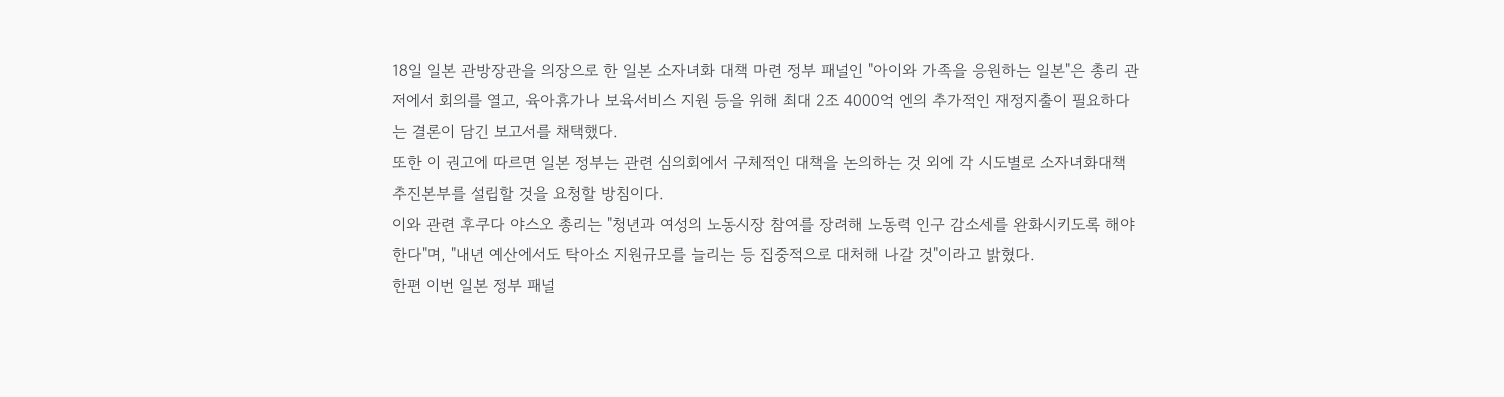18일 일본 관방장관을 의장으로 한 일본 소자녀화 대책 마련 정부 패널인 "아이와 가족을 응원하는 일본"은 총리 관저에서 회의를 열고, 육아휴가나 보육서비스 지원 등을 위해 최대 2조 4000억 엔의 추가적인 재정지출이 필요하다는 결론이 담긴 보고서를 채택했다.
또한 이 권고에 따르면 일본 정부는 관련 심의회에서 구체적인 대책을 논의하는 것 외에 각 시도별로 소자녀화대책 추진본부를 설립할 것을 요청할 방침이다.
이와 관련 후쿠다 야스오 총리는 "청년과 여성의 노동시장 참여를 장려해 노동력 인구 감소세를 완화시키도록 해야 한다"며, "내년 예산에서도 탁아소 지원규모를 늘리는 등 집중적으로 대처해 나갈 것"이라고 밝혔다.
한편 이번 일본 정부 패널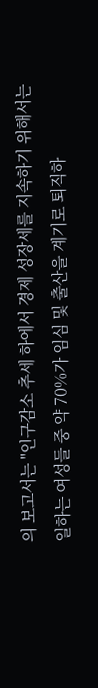의 보고서는 "인구감소 추세 하에서 경제 성장세를 지속하기 위해서는 일하는 여성들 중 약 70%가 임심 및 출산을 계기로 퇴직하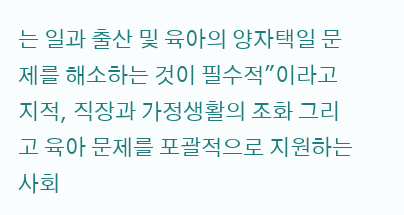는 일과 출산 및 육아의 양자택일 문제를 해소하는 것이 필수적"이라고 지적, 직장과 가정생활의 조화 그리고 육아 문제를 포괄적으로 지원하는 사회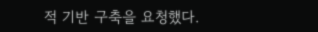적 기반 구축을 요청했다.